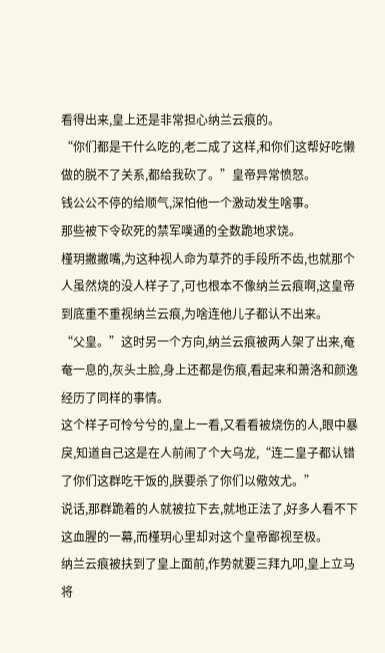看得出来,皇上还是非常担心纳兰云痕的。
“你们都是干什么吃的,老二成了这样,和你们这帮好吃懒做的脱不了关系,都给我砍了。”皇帝异常愤怒。
钱公公不停的给顺气,深怕他一个激动发生啥事。
那些被下令砍死的禁军噗通的全数跪地求饶。
槿玥撇撇嘴,为这种视人命为草芥的手段所不齿,也就那个人虽然烧的没人样子了,可也根本不像纳兰云痕啊,这皇帝到底重不重视纳兰云痕,为啥连他儿子都认不出来。
“父皇。”这时另一个方向,纳兰云痕被两人架了出来,奄奄一息的,灰头土脸,身上还都是伤痕,看起来和萧洛和颜逸经历了同样的事情。
这个样子可怜兮兮的,皇上一看,又看看被烧伤的人,眼中暴戾,知道自己这是在人前闹了个大乌龙,“连二皇子都认错了你们这群吃干饭的,朕要杀了你们以儆效尤。”
说话,那群跪着的人就被拉下去,就地正法了,好多人看不下这血腥的一幕,而槿玥心里却对这个皇帝鄙视至极。
纳兰云痕被扶到了皇上面前,作势就要三拜九叩,皇上立马将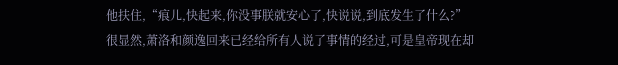他扶住,“痕儿,快起来,你没事朕就安心了,快说说,到底发生了什么?”
很显然,萧洛和颜逸回来已经给所有人说了事情的经过,可是皇帝现在却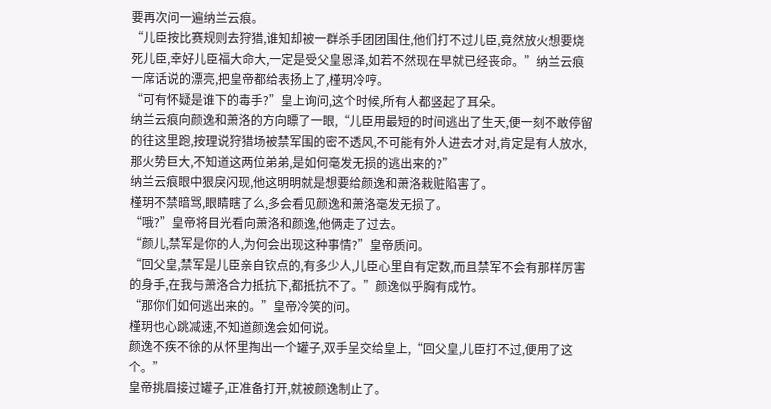要再次问一遍纳兰云痕。
“儿臣按比赛规则去狩猎,谁知却被一群杀手团团围住,他们打不过儿臣,竟然放火想要烧死儿臣,幸好儿臣福大命大,一定是受父皇恩泽,如若不然现在早就已经丧命。”纳兰云痕一席话说的漂亮,把皇帝都给表扬上了,槿玥冷哼。
“可有怀疑是谁下的毒手?”皇上询问,这个时候,所有人都竖起了耳朵。
纳兰云痕向颜逸和萧洛的方向瞟了一眼,“儿臣用最短的时间逃出了生天,便一刻不敢停留的往这里跑,按理说狩猎场被禁军围的密不透风,不可能有外人进去才对,肯定是有人放水,那火势巨大,不知道这两位弟弟,是如何毫发无损的逃出来的?”
纳兰云痕眼中狠戾闪现,他这明明就是想要给颜逸和萧洛栽赃陷害了。
槿玥不禁暗骂,眼睛瞎了么,多会看见颜逸和萧洛毫发无损了。
“哦?”皇帝将目光看向萧洛和颜逸,他俩走了过去。
“颜儿,禁军是你的人,为何会出现这种事情?”皇帝质问。
“回父皇,禁军是儿臣亲自钦点的,有多少人,儿臣心里自有定数,而且禁军不会有那样厉害的身手,在我与萧洛合力抵抗下,都抵抗不了。”颜逸似乎胸有成竹。
“那你们如何逃出来的。”皇帝冷笑的问。
槿玥也心跳减速,不知道颜逸会如何说。
颜逸不疾不徐的从怀里掏出一个罐子,双手呈交给皇上,“回父皇,儿臣打不过,便用了这个。”
皇帝挑眉接过罐子,正准备打开,就被颜逸制止了。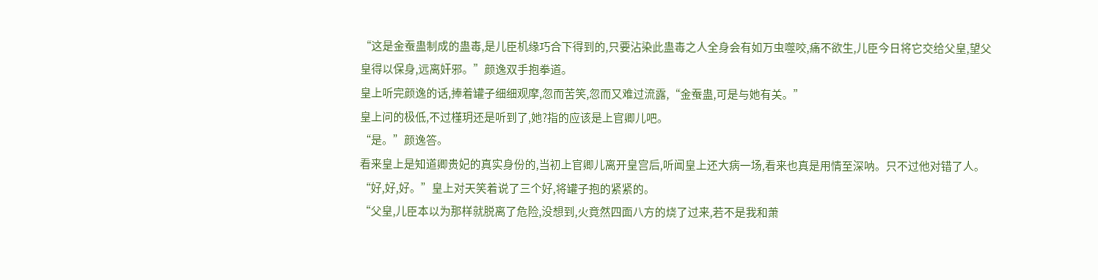“这是金蚕蛊制成的蛊毒,是儿臣机缘巧合下得到的,只要沾染此蛊毒之人全身会有如万虫噬咬,痛不欲生,儿臣今日将它交给父皇,望父皇得以保身,远离奸邪。”颜逸双手抱拳道。
皇上听完颜逸的话,捧着罐子细细观摩,忽而苦笑,忽而又难过流露,“金蚕蛊,可是与她有关。”
皇上问的极低,不过槿玥还是听到了,她?指的应该是上官卿儿吧。
“是。”颜逸答。
看来皇上是知道卿贵妃的真实身份的,当初上官卿儿离开皇宫后,听闻皇上还大病一场,看来也真是用情至深呐。只不过他对错了人。
“好,好,好。”皇上对天笑着说了三个好,将罐子抱的紧紧的。
“父皇,儿臣本以为那样就脱离了危险,没想到,火竟然四面八方的烧了过来,若不是我和萧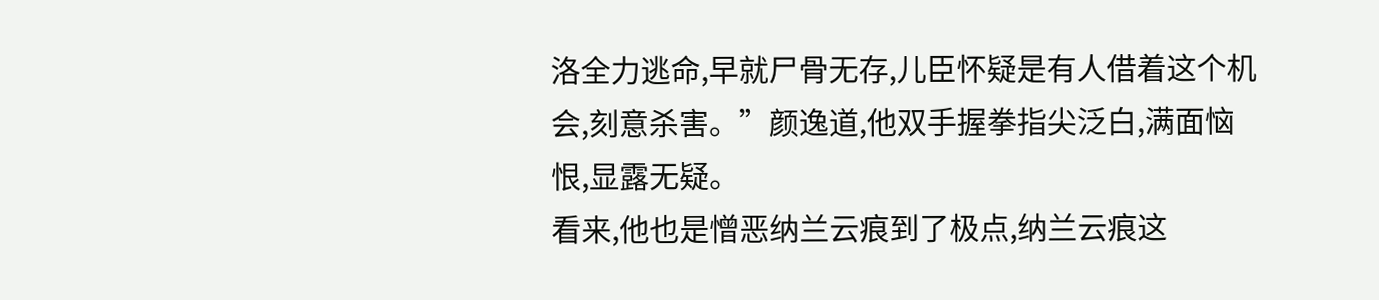洛全力逃命,早就尸骨无存,儿臣怀疑是有人借着这个机会,刻意杀害。”颜逸道,他双手握拳指尖泛白,满面恼恨,显露无疑。
看来,他也是憎恶纳兰云痕到了极点,纳兰云痕这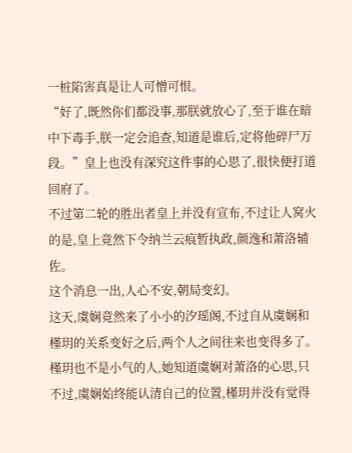一桩陷害真是让人可憎可恨。
“好了,既然你们都没事,那朕就放心了,至于谁在暗中下毒手,朕一定会追查,知道是谁后,定将他碎尸万段。”皇上也没有深究这件事的心思了,很快便打道回府了。
不过第二轮的胜出者皇上并没有宣布,不过让人窝火的是,皇上竟然下令纳兰云痕暂执政,颜逸和萧洛辅佐。
这个消息一出,人心不安,朝局变幻。
这天,虞娴竟然来了小小的汐瑶阁,不过自从虞娴和槿玥的关系变好之后,两个人之间往来也变得多了。
槿玥也不是小气的人,她知道虞娴对萧洛的心思,只不过,虞娴始终能认清自己的位置,槿玥并没有觉得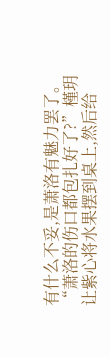有什么不妥,是萧洛有魅力罢了。
“萧洛的伤口都包扎好了?”槿玥让紫心将水果摆到桌上,然后给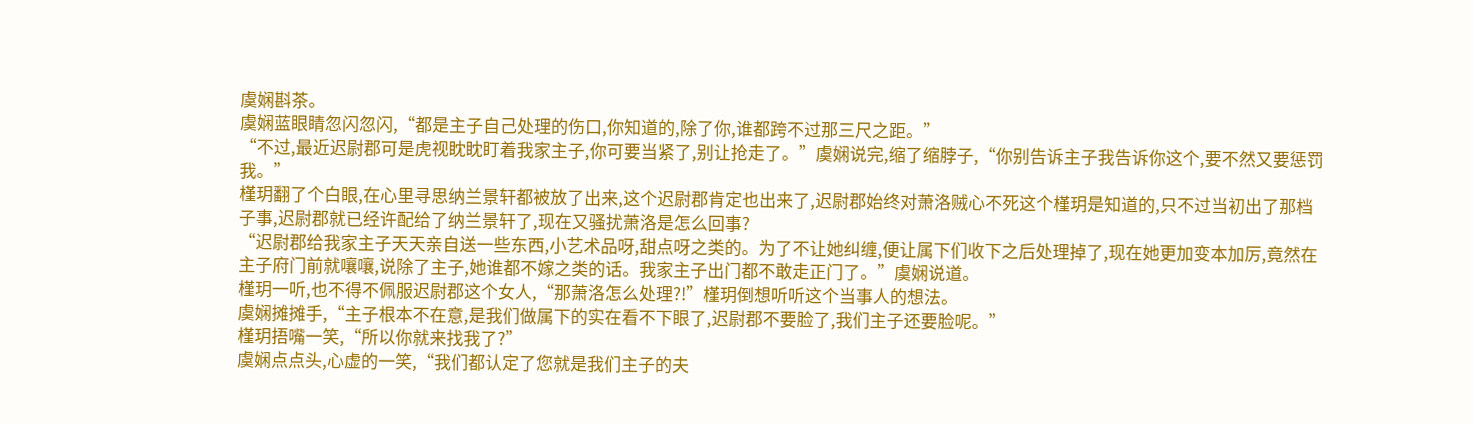虞娴斟茶。
虞娴蓝眼睛忽闪忽闪,“都是主子自己处理的伤口,你知道的,除了你,谁都跨不过那三尺之距。”
“不过,最近迟尉郡可是虎视眈眈盯着我家主子,你可要当紧了,别让抢走了。”虞娴说完,缩了缩脖子,“你别告诉主子我告诉你这个,要不然又要惩罚我。”
槿玥翻了个白眼,在心里寻思纳兰景轩都被放了出来,这个迟尉郡肯定也出来了,迟尉郡始终对萧洛贼心不死这个槿玥是知道的,只不过当初出了那档子事,迟尉郡就已经许配给了纳兰景轩了,现在又骚扰萧洛是怎么回事?
“迟尉郡给我家主子天天亲自送一些东西,小艺术品呀,甜点呀之类的。为了不让她纠缠,便让属下们收下之后处理掉了,现在她更加变本加厉,竟然在主子府门前就嚷嚷,说除了主子,她谁都不嫁之类的话。我家主子出门都不敢走正门了。”虞娴说道。
槿玥一听,也不得不佩服迟尉郡这个女人,“那萧洛怎么处理?!”槿玥倒想听听这个当事人的想法。
虞娴摊摊手,“主子根本不在意,是我们做属下的实在看不下眼了,迟尉郡不要脸了,我们主子还要脸呢。”
槿玥捂嘴一笑,“所以你就来找我了?”
虞娴点点头,心虚的一笑,“我们都认定了您就是我们主子的夫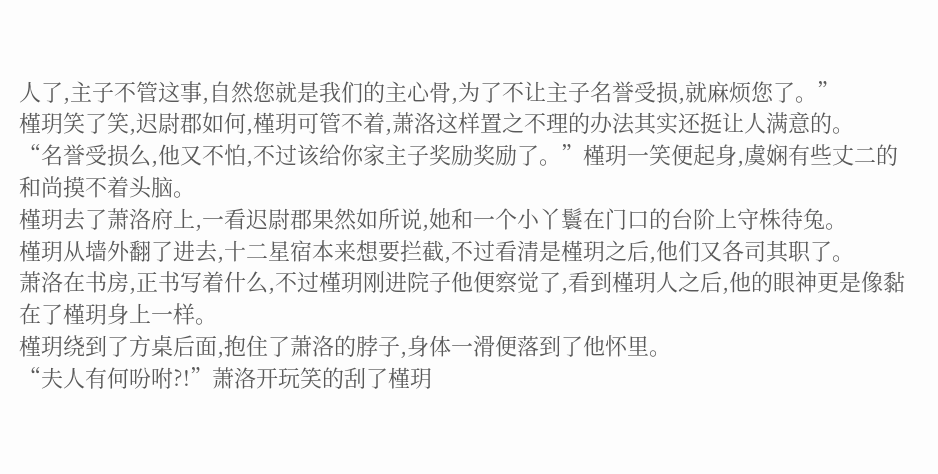人了,主子不管这事,自然您就是我们的主心骨,为了不让主子名誉受损,就麻烦您了。”
槿玥笑了笑,迟尉郡如何,槿玥可管不着,萧洛这样置之不理的办法其实还挺让人满意的。
“名誉受损么,他又不怕,不过该给你家主子奖励奖励了。”槿玥一笑便起身,虞娴有些丈二的和尚摸不着头脑。
槿玥去了萧洛府上,一看迟尉郡果然如所说,她和一个小丫鬟在门口的台阶上守株待兔。
槿玥从墙外翻了进去,十二星宿本来想要拦截,不过看清是槿玥之后,他们又各司其职了。
萧洛在书房,正书写着什么,不过槿玥刚进院子他便察觉了,看到槿玥人之后,他的眼神更是像黏在了槿玥身上一样。
槿玥绕到了方桌后面,抱住了萧洛的脖子,身体一滑便落到了他怀里。
“夫人有何吩咐?!”萧洛开玩笑的刮了槿玥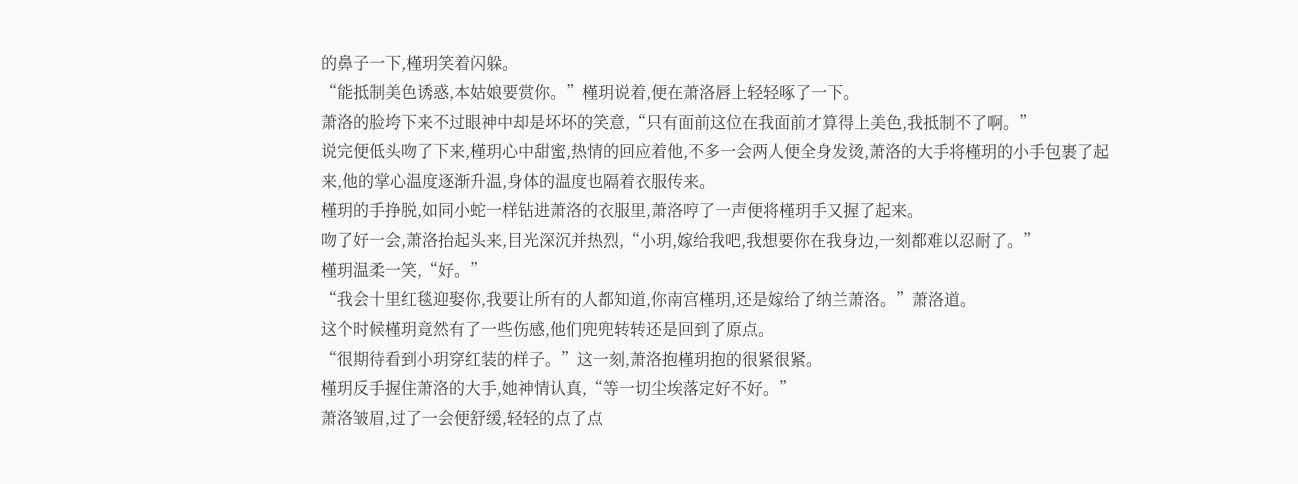的鼻子一下,槿玥笑着闪躲。
“能抵制美色诱惑,本姑娘要赏你。”槿玥说着,便在萧洛唇上轻轻啄了一下。
萧洛的脸垮下来不过眼神中却是坏坏的笑意,“只有面前这位在我面前才算得上美色,我抵制不了啊。”
说完便低头吻了下来,槿玥心中甜蜜,热情的回应着他,不多一会两人便全身发烫,萧洛的大手将槿玥的小手包裹了起来,他的掌心温度逐渐升温,身体的温度也隔着衣服传来。
槿玥的手挣脱,如同小蛇一样钻进萧洛的衣服里,萧洛哼了一声便将槿玥手又握了起来。
吻了好一会,萧洛抬起头来,目光深沉并热烈,“小玥,嫁给我吧,我想要你在我身边,一刻都难以忍耐了。”
槿玥温柔一笑,“好。”
“我会十里红毯迎娶你,我要让所有的人都知道,你南宫槿玥,还是嫁给了纳兰萧洛。”萧洛道。
这个时候槿玥竟然有了一些伤感,他们兜兜转转还是回到了原点。
“很期待看到小玥穿红装的样子。”这一刻,萧洛抱槿玥抱的很紧很紧。
槿玥反手握住萧洛的大手,她神情认真,“等一切尘埃落定好不好。”
萧洛皱眉,过了一会便舒缓,轻轻的点了点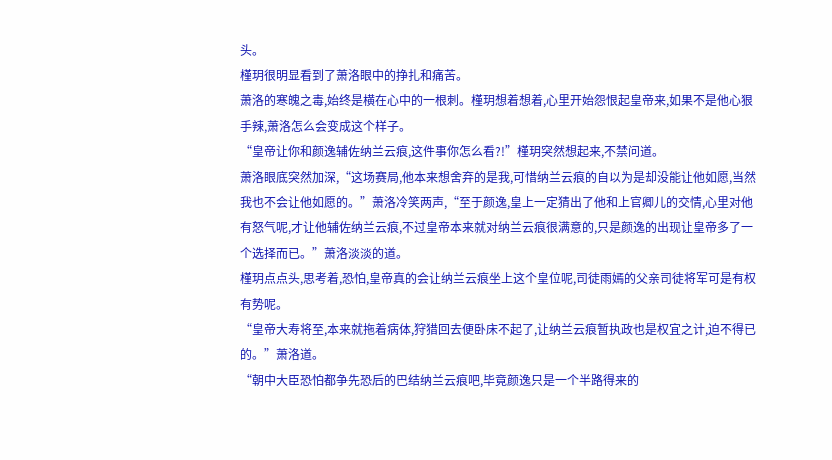头。
槿玥很明显看到了萧洛眼中的挣扎和痛苦。
萧洛的寒魄之毒,始终是横在心中的一根刺。槿玥想着想着,心里开始怨恨起皇帝来,如果不是他心狠手辣,萧洛怎么会变成这个样子。
“皇帝让你和颜逸辅佐纳兰云痕,这件事你怎么看?!”槿玥突然想起来,不禁问道。
萧洛眼底突然加深,“这场赛局,他本来想舍弃的是我,可惜纳兰云痕的自以为是却没能让他如愿,当然我也不会让他如愿的。”萧洛冷笑两声,“至于颜逸,皇上一定猜出了他和上官卿儿的交情,心里对他有怒气呢,才让他辅佐纳兰云痕,不过皇帝本来就对纳兰云痕很满意的,只是颜逸的出现让皇帝多了一个选择而已。”萧洛淡淡的道。
槿玥点点头,思考着,恐怕,皇帝真的会让纳兰云痕坐上这个皇位呢,司徒雨嫣的父亲司徒将军可是有权有势呢。
“皇帝大寿将至,本来就拖着病体,狩猎回去便卧床不起了,让纳兰云痕暂执政也是权宜之计,迫不得已的。”萧洛道。
“朝中大臣恐怕都争先恐后的巴结纳兰云痕吧,毕竟颜逸只是一个半路得来的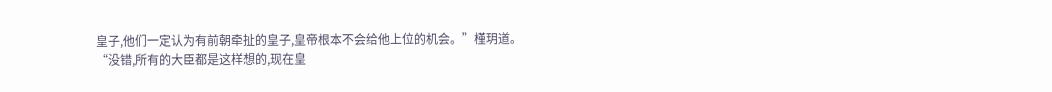皇子,他们一定认为有前朝牵扯的皇子,皇帝根本不会给他上位的机会。”槿玥道。
“没错,所有的大臣都是这样想的,现在皇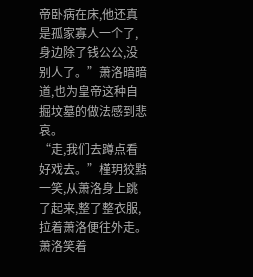帝卧病在床,他还真是孤家寡人一个了,身边除了钱公公,没别人了。”萧洛暗暗道,也为皇帝这种自掘坟墓的做法感到悲哀。
“走,我们去蹲点看好戏去。”槿玥狡黠一笑,从萧洛身上跳了起来,整了整衣服,拉着萧洛便往外走。
萧洛笑着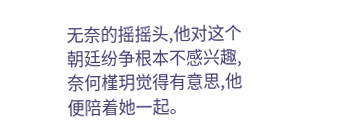无奈的摇摇头,他对这个朝廷纷争根本不感兴趣,奈何槿玥觉得有意思,他便陪着她一起。